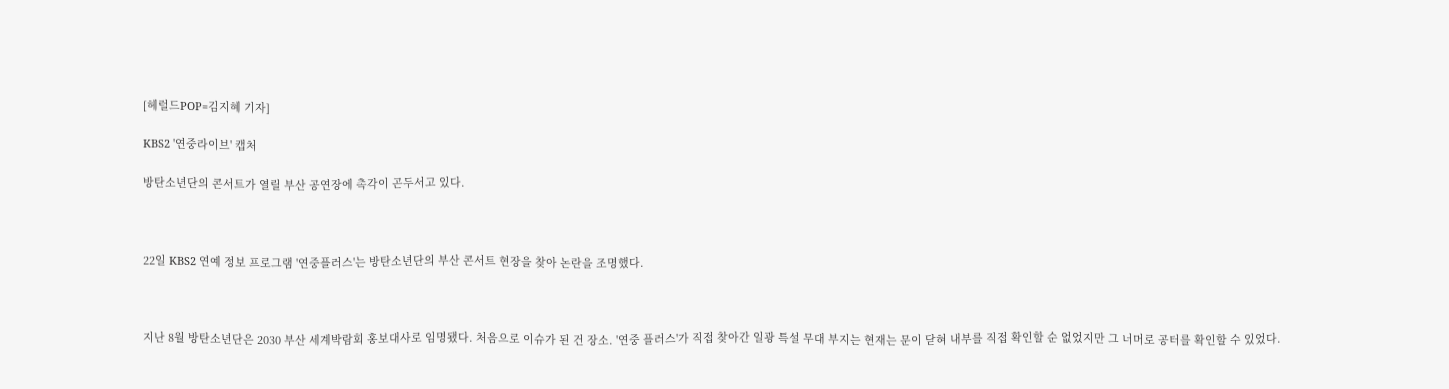[헤럴드POP=김지혜 기자]

KBS2 '연중라이브' 캡처

방탄소년단의 콘서트가 열릴 부산 공연장에 촉각이 곤두서고 있다.



22일 KBS2 연예 정보 프로그램 '연중플러스'는 방탄소년단의 부산 콘서트 현장을 찾아 논란을 조명했다.



지난 8월 방탄소년단은 2030 부산 세계박람회 홍보대사로 임명됐다. 처음으로 이슈가 된 건 장소. '연중 플러스'가 직접 찾아간 일광 특설 무대 부지는 현재는 문이 닫혀 내부를 직접 확인할 순 없었지만 그 너머로 공터를 확인할 수 있었다.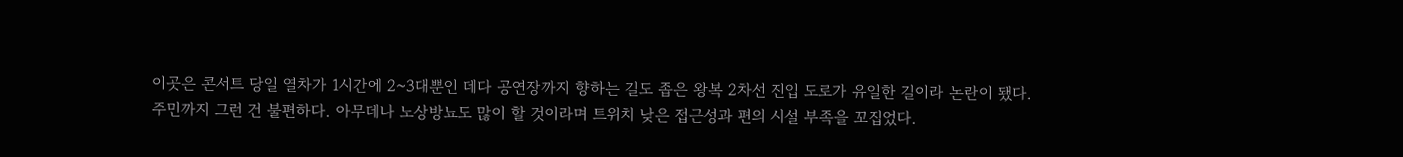이곳은 콘서트 당일 열차가 1시간에 2~3대뿐인 데다 공연장까지 향하는 길도 좁은 왕복 2차선 진입 도로가 유일한 길이라 논란이 됐다. 주민까지 그런 건 불편하다. 아무데나 노상방뇨도 많이 할 것이라며 트위치 낮은 접근성과 편의 시설 부족을 꼬집었다.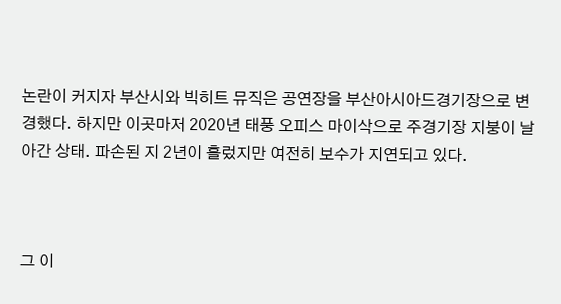논란이 커지자 부산시와 빅히트 뮤직은 공연장을 부산아시아드경기장으로 변경했다. 하지만 이곳마저 2020년 태풍 오피스 마이삭으로 주경기장 지붕이 날아간 상태. 파손된 지 2년이 흘렀지만 여전히 보수가 지연되고 있다.



그 이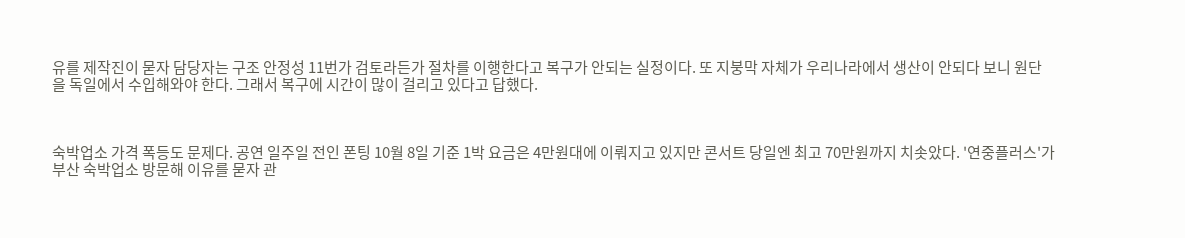유를 제작진이 묻자 담당자는 구조 안정성 11번가 검토라든가 절차를 이행한다고 복구가 안되는 실정이다. 또 지붕막 자체가 우리나라에서 생산이 안되다 보니 원단을 독일에서 수입해와야 한다. 그래서 복구에 시간이 많이 걸리고 있다고 답했다.



숙박업소 가격 폭등도 문제다. 공연 일주일 전인 폰팅 10월 8일 기준 1박 요금은 4만원대에 이뤄지고 있지만 콘서트 당일엔 최고 70만원까지 치솟았다. '연중플러스'가 부산 숙박업소 방문해 이유를 묻자 관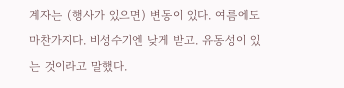계자는 (행사가 있으면) 변동이 있다. 여름에도 마찬가지다. 비성수기엔 낮게 받고. 유동성이 있는 것이라고 말했다.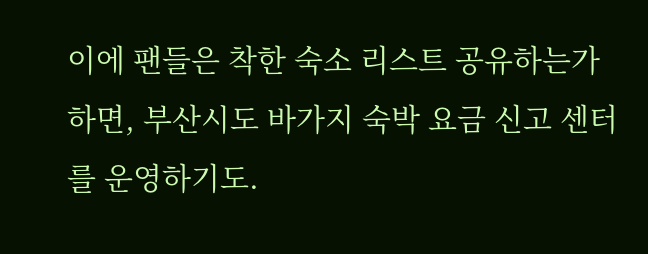이에 팬들은 착한 숙소 리스트 공유하는가 하면, 부산시도 바가지 숙박 요금 신고 센터를 운영하기도.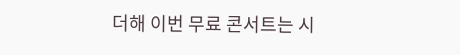더해 이번 무료 콘서트는 시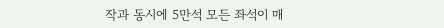작과 동시에 5만석 모든 좌석이 매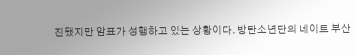진됐지만 암표가 성행하고 있는 상황이다. 방탄소년단의 네이트 부산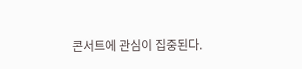콘서트에 관심이 집중된다.